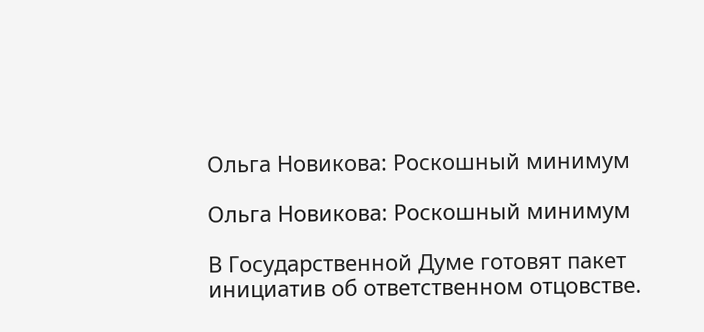Ольга Новикова: Роскошный минимум

Ольга Новикова: Роскошный минимум

В Государственной Думе готовят пакет инициатив об ответственном отцовстве.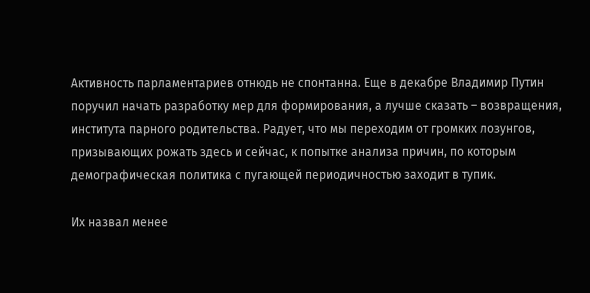Активность парламентариев отнюдь не спонтанна. Еще в декабре Владимир Путин поручил начать разработку мер для формирования, а лучше сказать – возвращения, института парного родительства. Радует, что мы переходим от громких лозунгов, призывающих рожать здесь и сейчас, к попытке анализа причин, по которым демографическая политика с пугающей периодичностью заходит в тупик.

Их назвал менее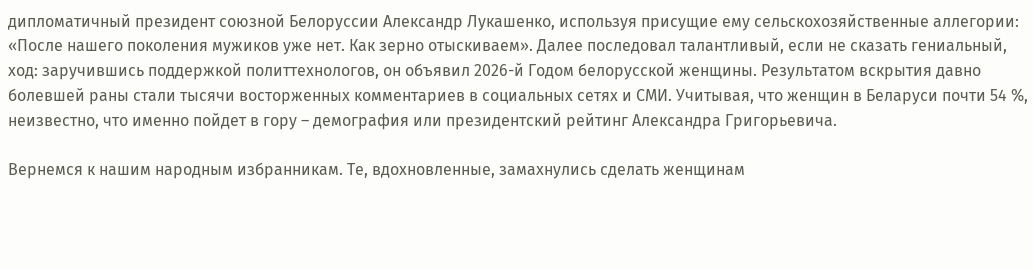дипломатичный президент союзной Белоруссии Александр Лукашенко, используя присущие ему сельскохозяйственные аллегории: «После нашего поколения мужиков уже нет. Как зерно отыскиваем». Далее последовал талантливый, если не сказать гениальный, ход: заручившись поддержкой политтехнологов, он объявил 2026-й Годом белорусской женщины. Результатом вскрытия давно болевшей раны стали тысячи восторженных комментариев в социальных сетях и СМИ. Учитывая, что женщин в Беларуси почти 54 %, неизвестно, что именно пойдет в гору – демография или президентский рейтинг Александра Григорьевича.

Вернемся к нашим народным избранникам. Те, вдохновленные, замахнулись сделать женщинам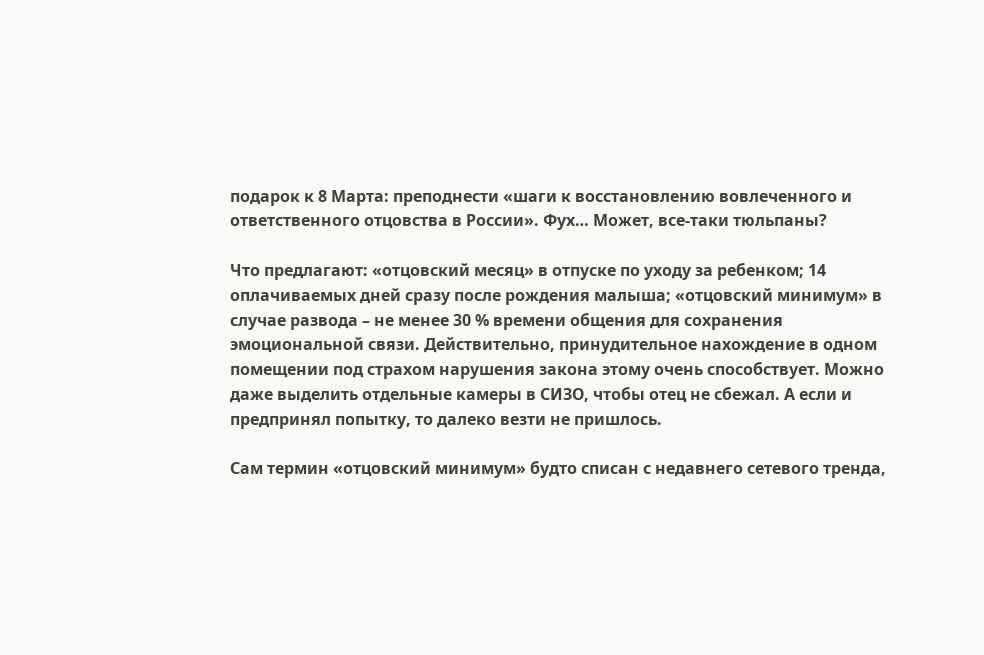подарок к 8 Марта: преподнести «шаги к восстановлению вовлеченного и ответственного отцовства в России». Фух… Может, все-таки тюльпаны?

Что предлагают: «отцовский месяц» в отпуске по уходу за ребенком; 14 оплачиваемых дней сразу после рождения малыша; «отцовский минимум» в случае развода – не менее 30 % времени общения для сохранения эмоциональной связи. Действительно, принудительное нахождение в одном помещении под страхом нарушения закона этому очень способствует. Можно даже выделить отдельные камеры в СИЗО, чтобы отец не сбежал. А если и предпринял попытку, то далеко везти не пришлось.

Сам термин «отцовский минимум» будто списан с недавнего сетевого тренда,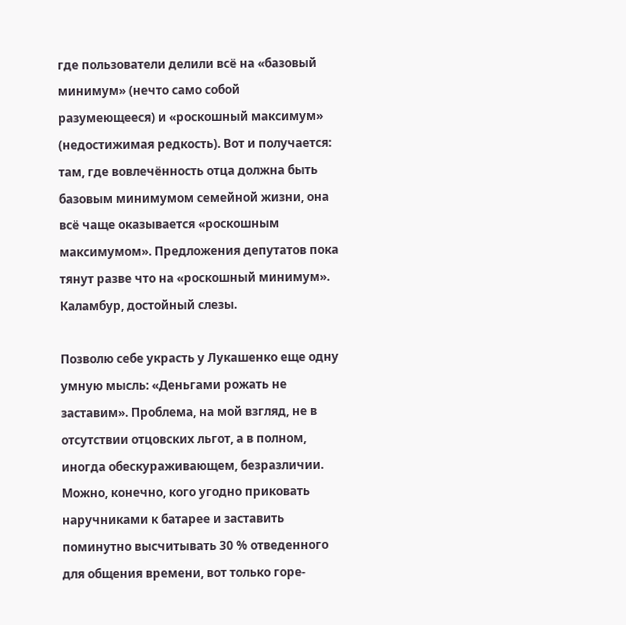где пользователи делили всё на «базовый минимум» (нечто само собой разумеющееся) и «роскошный максимум» (недостижимая редкость). Вот и получается: там, где вовлечённость отца должна быть базовым минимумом семейной жизни, она всё чаще оказывается «роскошным максимумом». Предложения депутатов пока тянут разве что на «роскошный минимум». Каламбур, достойный слезы.

Позволю себе украсть у Лукашенко еще одну умную мысль: «Деньгами рожать не заставим». Проблема, на мой взгляд, не в отсутствии отцовских льгот, а в полном, иногда обескураживающем, безразличии. Можно, конечно, кого угодно приковать наручниками к батарее и заставить поминутно высчитывать 30 % отведенного для общения времени, вот только горе-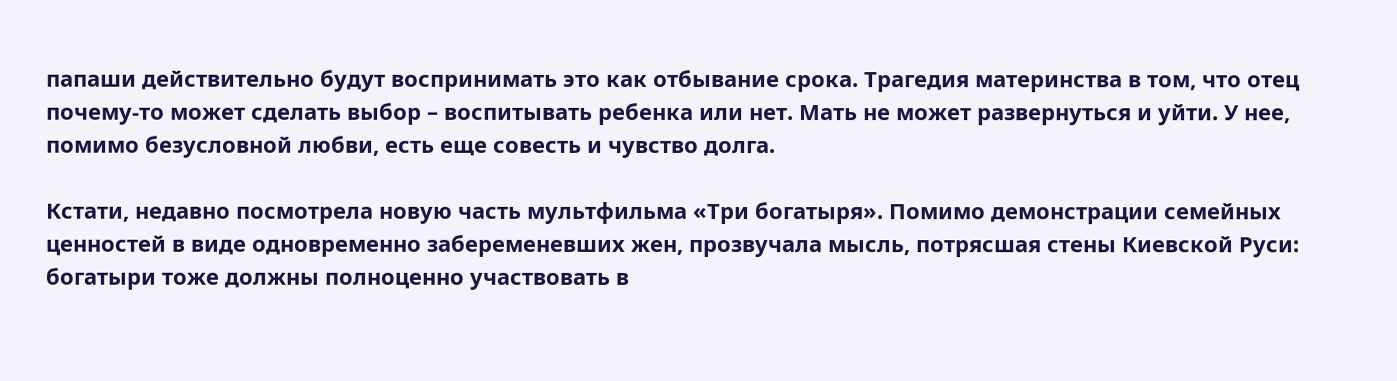папаши действительно будут воспринимать это как отбывание срока. Трагедия материнства в том, что отец почему-то может сделать выбор – воспитывать ребенка или нет. Мать не может развернуться и уйти. У нее, помимо безусловной любви, есть еще совесть и чувство долга.

Кстати, недавно посмотрела новую часть мультфильма «Три богатыря». Помимо демонстрации семейных ценностей в виде одновременно забеременевших жен, прозвучала мысль, потрясшая стены Киевской Руси: богатыри тоже должны полноценно участвовать в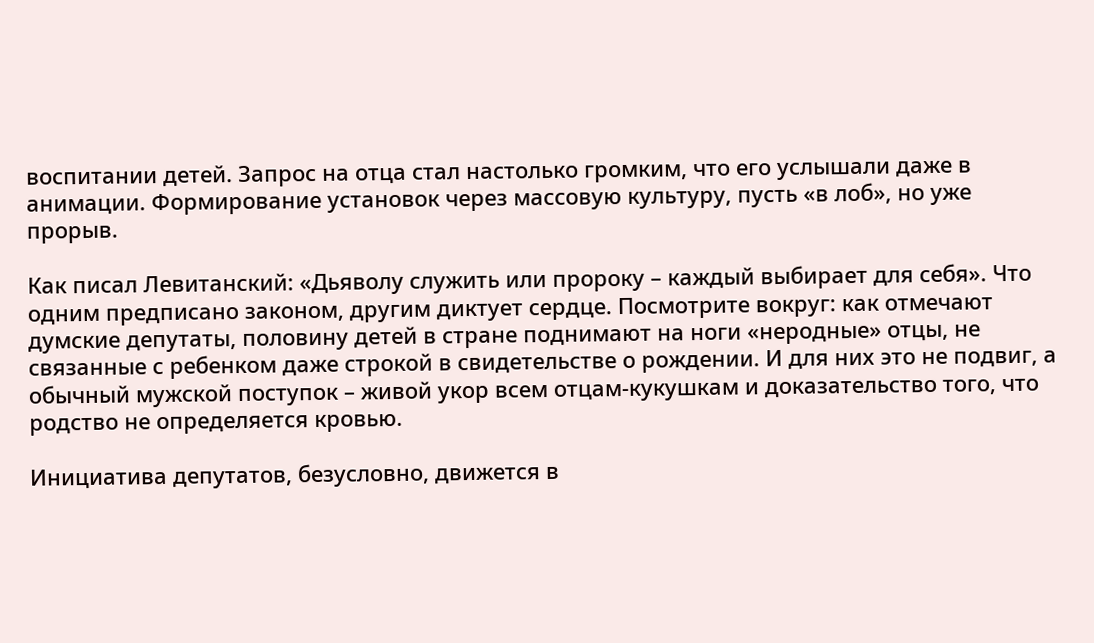воспитании детей. Запрос на отца стал настолько громким, что его услышали даже в анимации. Формирование установок через массовую культуру, пусть «в лоб», но уже прорыв.

Как писал Левитанский: «Дьяволу служить или пророку – каждый выбирает для себя». Что одним предписано законом, другим диктует сердце. Посмотрите вокруг: как отмечают думские депутаты, половину детей в стране поднимают на ноги «неродные» отцы, не связанные с ребенком даже строкой в свидетельстве о рождении. И для них это не подвиг, а обычный мужской поступок – живой укор всем отцам-кукушкам и доказательство того, что родство не определяется кровью.

Инициатива депутатов, безусловно, движется в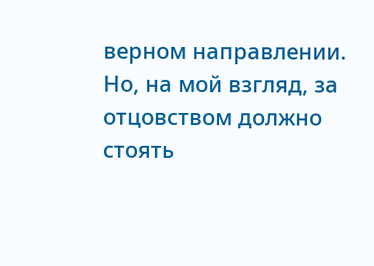верном направлении. Но, на мой взгляд, за отцовством должно стоять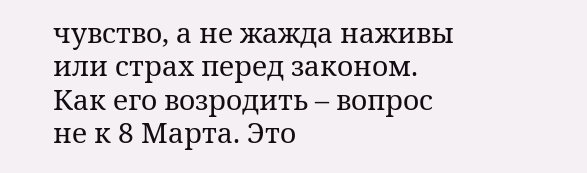чувство, а не жажда наживы или страх перед законом. Как его возродить – вопрос не к 8 Марта. Это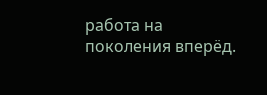работа на поколения вперёд.